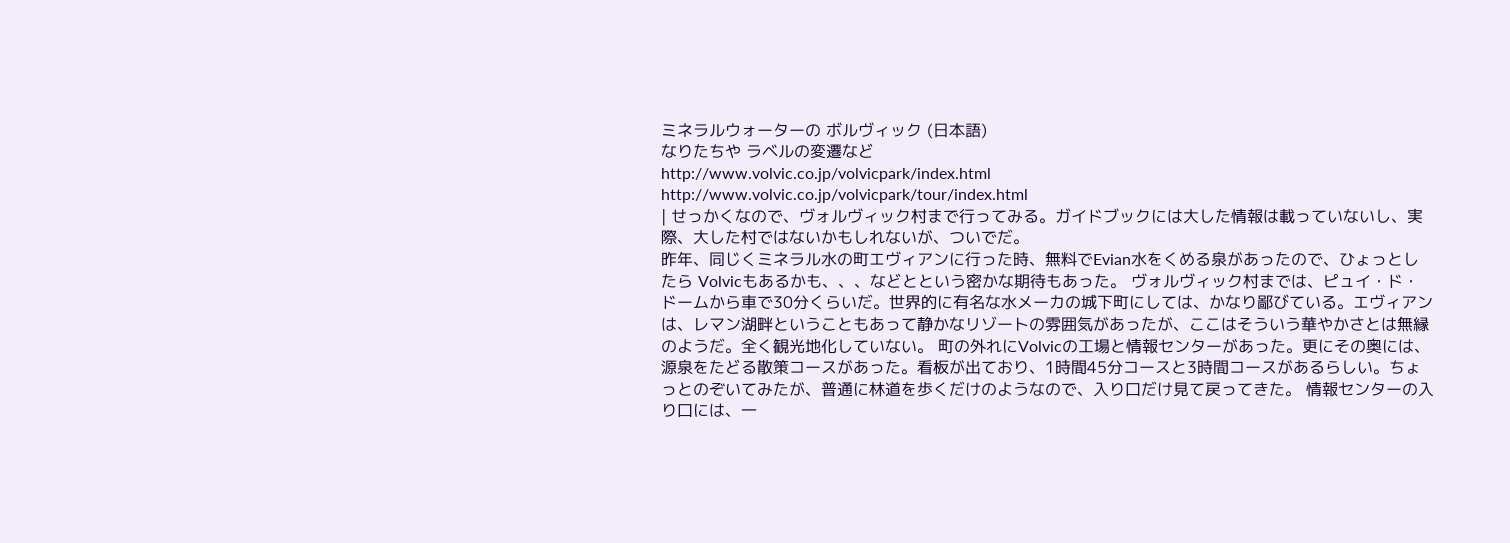ミネラルウォーターの ボルヴィック (日本語)
なりたちや ラベルの変遷など
http://www.volvic.co.jp/volvicpark/index.html
http://www.volvic.co.jp/volvicpark/tour/index.html
| せっかくなので、ヴォルヴィック村まで行ってみる。ガイドブックには大した情報は載っていないし、実際、大した村ではないかもしれないが、ついでだ。
昨年、同じくミネラル水の町エヴィアンに行った時、無料でEvian水をくめる泉があったので、ひょっとしたら Volvicもあるかも、、、などとという密かな期待もあった。 ヴォルヴィック村までは、ピュイ・ド・ドームから車で30分くらいだ。世界的に有名な水メーカの城下町にしては、かなり鄙びている。エヴィアンは、レマン湖畔ということもあって静かなリゾートの雰囲気があったが、ここはそういう華やかさとは無縁のようだ。全く観光地化していない。 町の外れにVolvicの工場と情報センターがあった。更にその奥には、源泉をたどる散策コースがあった。看板が出ており、1時間45分コースと3時間コースがあるらしい。ちょっとのぞいてみたが、普通に林道を歩くだけのようなので、入り口だけ見て戻ってきた。 情報センターの入り口には、一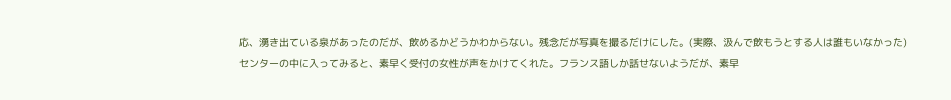応、湧き出ている泉があったのだが、飲めるかどうかわからない。残念だが写真を撮るだけにした。(実際、汲んで飲もうとする人は誰もいなかった)
センターの中に入ってみると、素早く受付の女性が声をかけてくれた。フランス語しか話せないようだが、素早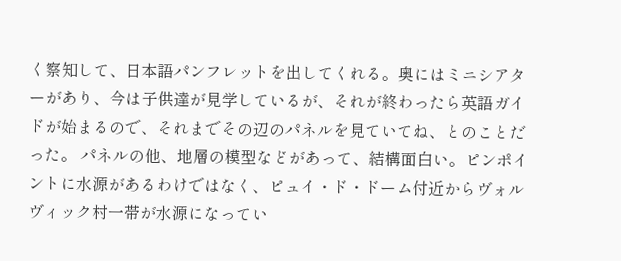く察知して、日本語パンフレットを出してくれる。奥にはミニシアターがあり、今は子供達が見学しているが、それが終わったら英語ガイドが始まるので、それまでその辺のパネルを見ていてね、とのことだった。 パネルの他、地層の模型などがあって、結構面白い。ピンポイントに水源があるわけではなく、ピュイ・ド・ドーム付近からヴォルヴィック村一帯が水源になってい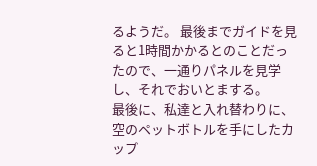るようだ。 最後までガイドを見ると1時間かかるとのことだったので、一通りパネルを見学し、それでおいとまする。
最後に、私達と入れ替わりに、空のペットボトルを手にしたカップ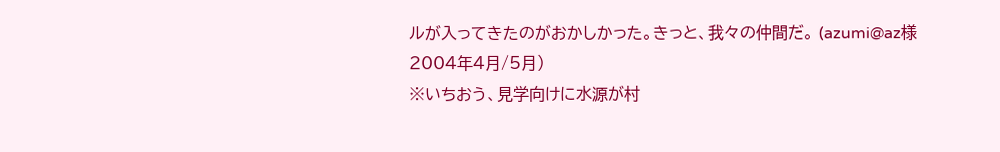ルが入ってきたのがおかしかった。きっと、我々の仲間だ。 (azumi@az様 2004年4月/5月)
※いちおう、見学向けに水源が村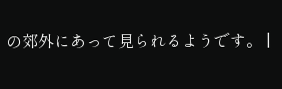の郊外にあって見られるようです。 |